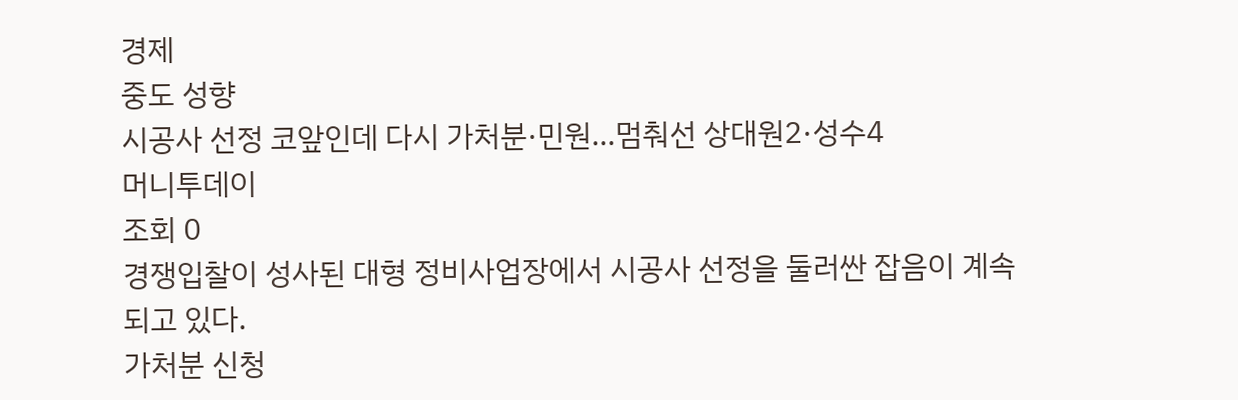경제
중도 성향
시공사 선정 코앞인데 다시 가처분·민원…멈춰선 상대원2·성수4
머니투데이
조회 0
경쟁입찰이 성사된 대형 정비사업장에서 시공사 선정을 둘러싼 잡음이 계속되고 있다.
가처분 신청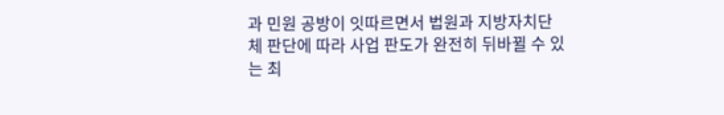과 민원 공방이 잇따르면서 법원과 지방자치단체 판단에 따라 사업 판도가 완전히 뒤바뀔 수 있는 최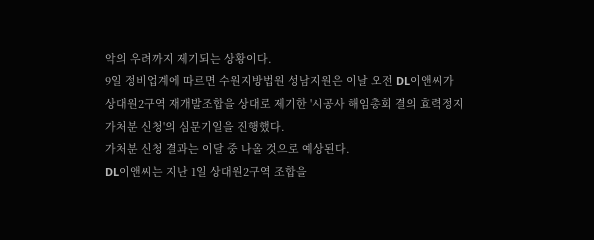악의 우려까지 제기되는 상황이다.
9일 정비업계에 따르면 수원지방법원 성남지원은 이날 오전 DL이앤씨가 상대원2구역 재개발조합을 상대로 제기한 '시공사 해임총회 결의 효력정지 가처분 신청'의 심문기일을 진행했다.
가처분 신청 결과는 이달 중 나올 것으로 예상된다.
DL이앤씨는 지난 1일 상대원2구역 조합을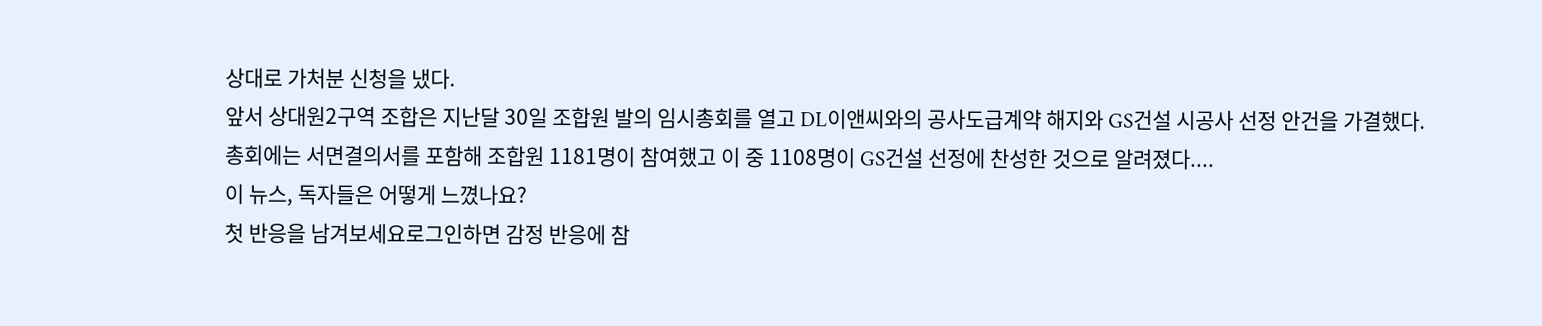상대로 가처분 신청을 냈다.
앞서 상대원2구역 조합은 지난달 30일 조합원 발의 임시총회를 열고 DL이앤씨와의 공사도급계약 해지와 GS건설 시공사 선정 안건을 가결했다.
총회에는 서면결의서를 포함해 조합원 1181명이 참여했고 이 중 1108명이 GS건설 선정에 찬성한 것으로 알려졌다....
이 뉴스, 독자들은 어떻게 느꼈나요?
첫 반응을 남겨보세요로그인하면 감정 반응에 참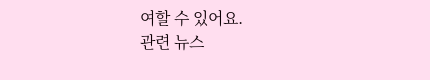여할 수 있어요.
관련 뉴스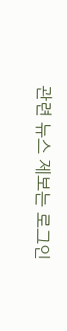관련 뉴스 제보는 로그인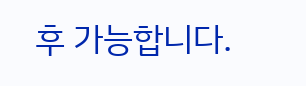후 가능합니다.